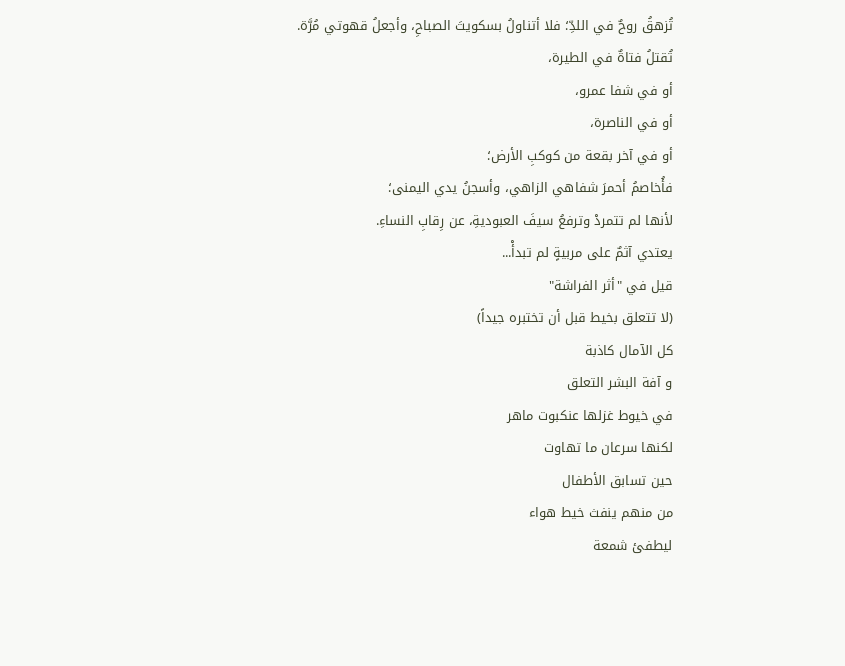تُزهقُ روحٌ في اللدِّ؛ فلا أتناولُ بسكويتَ الصباحِ، وأجعلُ قهوتي مُرَّة.
تُقتلُ فتاةٌ في الطيرة،
أو في شفا عمرو،
أو في الناصرة،
أو في آخر بقعة من كوكبِ الأرض؛
فأُخاصمُ أحمرَ شفاهي الزاهي، وأسجنُ يدي اليمنى؛
لأنها لم تتمردْ وترفعُ سيفَ العبوديةِ، عن رِقابِ النساءِ.
يعتدي آثمٌ على مربيةٍ لم تبدأْ...
قيل في "أثر الفراشة"
(لا تتعلق بخيط قبل أن تختبره جيداً)
كل الآمال كاذبة
و آفة البشر التعلق
في خيوط غزلها عنكبوت ماهر
لكنها سرعان ما تهاوت
حين تسابق الأطفال
من منهم ينفث خيط هواء
ليطفئ شمعة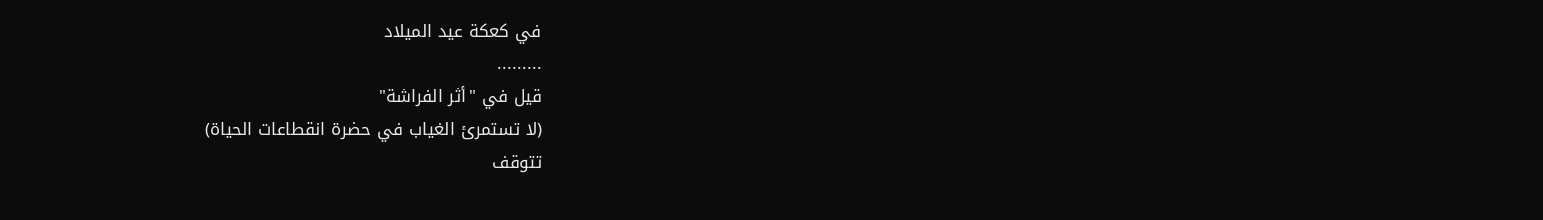في كعكة عيد الميلاد
.........
قيل في "أثر الفراشة"
(لا تستمرئ الغياب في حضرة انقطاعات الحياة)
تتوقف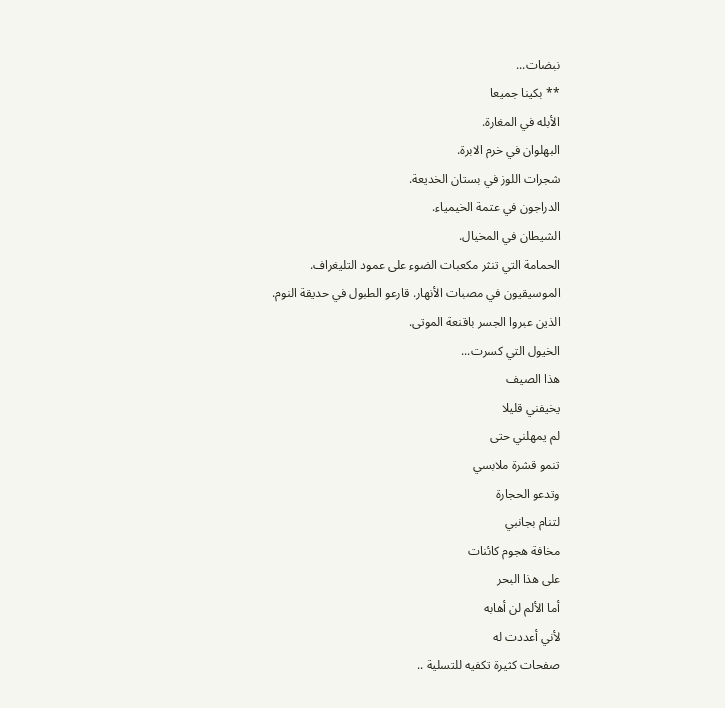نبضات...
** بكينا جميعا
الأبله في المغارة.
البهلوان في خرم الابرة.
شجرات اللوز في بستان الخديعة.
الدراجون في عتمة الخيمياء.
الشيطان في المخيال.
الحمامة التي تنثر مكعبات الضوء على عمود التليغراف.
الموسيقيون في مصبات الأنهار. قارعو الطبول في حديقة النوم.
الذين عبروا الجسر باقنعة الموتى.
الخيول التي كسرت...
هذا الصيف
يخيفني قليلا
لم يمهلني حتى
تنمو قشرة ملابسي
وتدعو الحجارة
لتنام بجانبي
مخافة هجوم كائنات
على هذا البحر
أما الألم لن أهابه
لأني أعددت له
صفحات كثيرة تكفيه للتسلية ..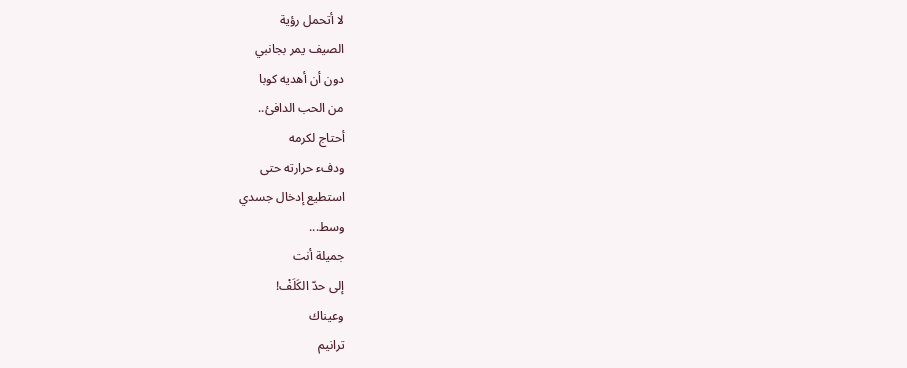لا أتحمل رؤية
الصيف يمر بجانبي
دون أن أهديه كوبا
من الحب الدافئ..
أحتاج لكرمه
ودفء حرارته حتى
استطيع إدخال جسدي
وسط...
جميلة أنت
إلى حدّ الكَلَفْ!
وعيناك
ترانيم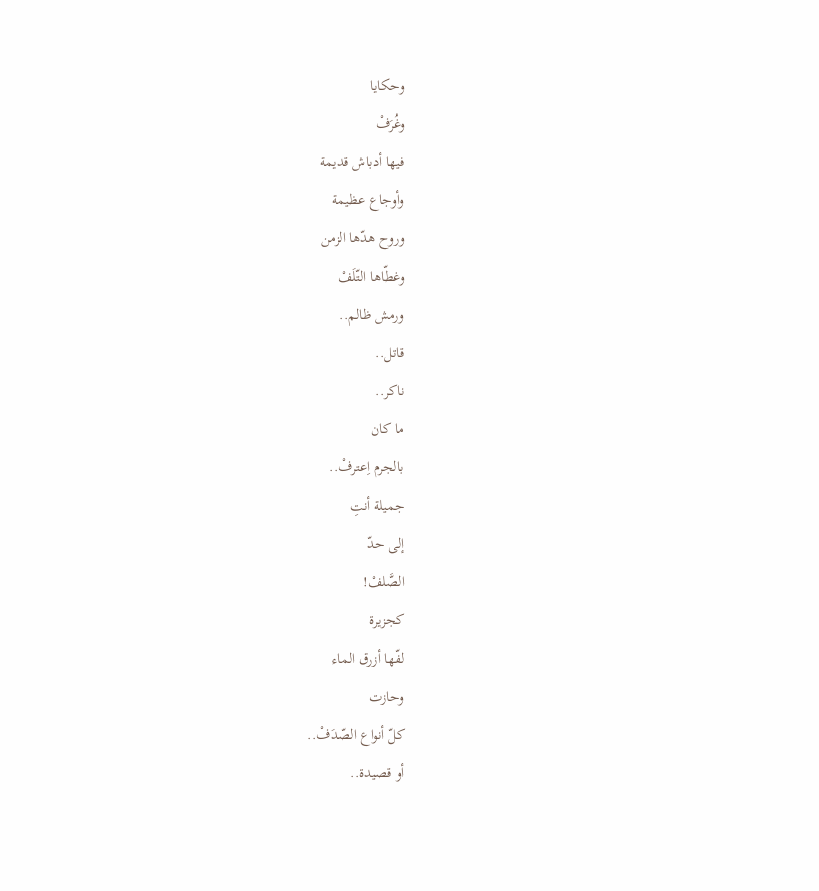وحكايا
وغُرَفْ
فيها أدباش قديمة
وأوجاع عظيمة
وروح هدّها الزمن
وغطّاها التّلَفْ
ورمش ظالم..
قاتل..
ناكر..
ما كان
بالجرم اِعترفْ..
جميلة أنتِ
إلى حدّ
الصَّلفْ!
كجزيرة
لفّها أزرق الماء
وحازت
كلّ أنواع الصّدَفْ..
أو قصيدة..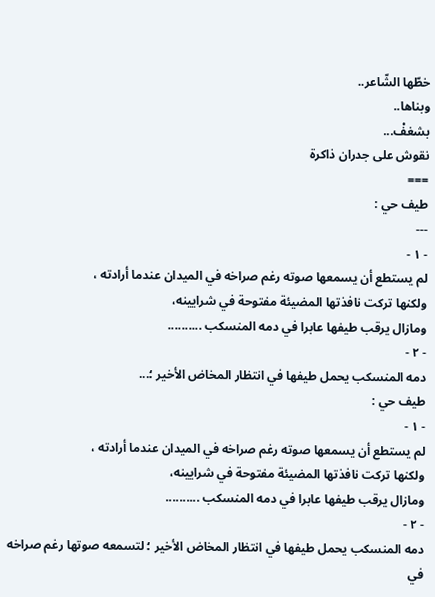خطّها الشّاعر..
وبناها..
بشغفْ...
نقوش على جدران ذاكرة
===
طيف حي :
---
- ١ -
لم يستطع أن يسمعها صوته رغم صراخه في الميدان عندما أرادته ،
ولكنها تركت نافذتها المضيئة مفتوحة في شرايينه،
ومازال يرقب طيفها عابرا في دمه المنسكب ..........
- ٢ -
دمه المنسكب يحمل طيفها في انتظار المخاض الأخير ؛...
طيف حي :
- ١ -
لم يستطع أن يسمعها صوته رغم صراخه في الميدان عندما أرادته ،
ولكنها تركت نافذتها المضيئة مفتوحة في شرايينه،
ومازال يرقب طيفها عابرا في دمه المنسكب ..........
- ٢ -
دمه المنسكب يحمل طيفها في انتظار المخاض الأخير ؛ لتسمعه صوتها رغم صراخه في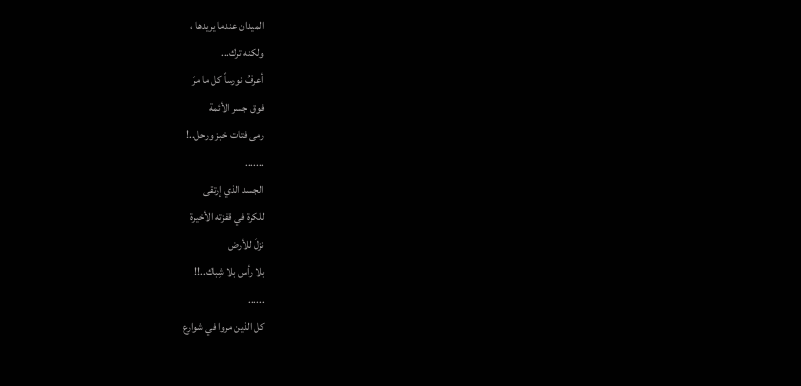الميدان عندما يريدها ،
ولكنه ترك...
أعرفُ نورساً كل ما مرَ
فوق جسر الأئمة
رمى فتات خبز ورحل..!
.......
الجسد الذي إرتقى
للكرة في قفزته الأخيرة
نزلَ للأرض
بلا رأس بلا شِباك..!!
......
كل الذين مروا في شوارع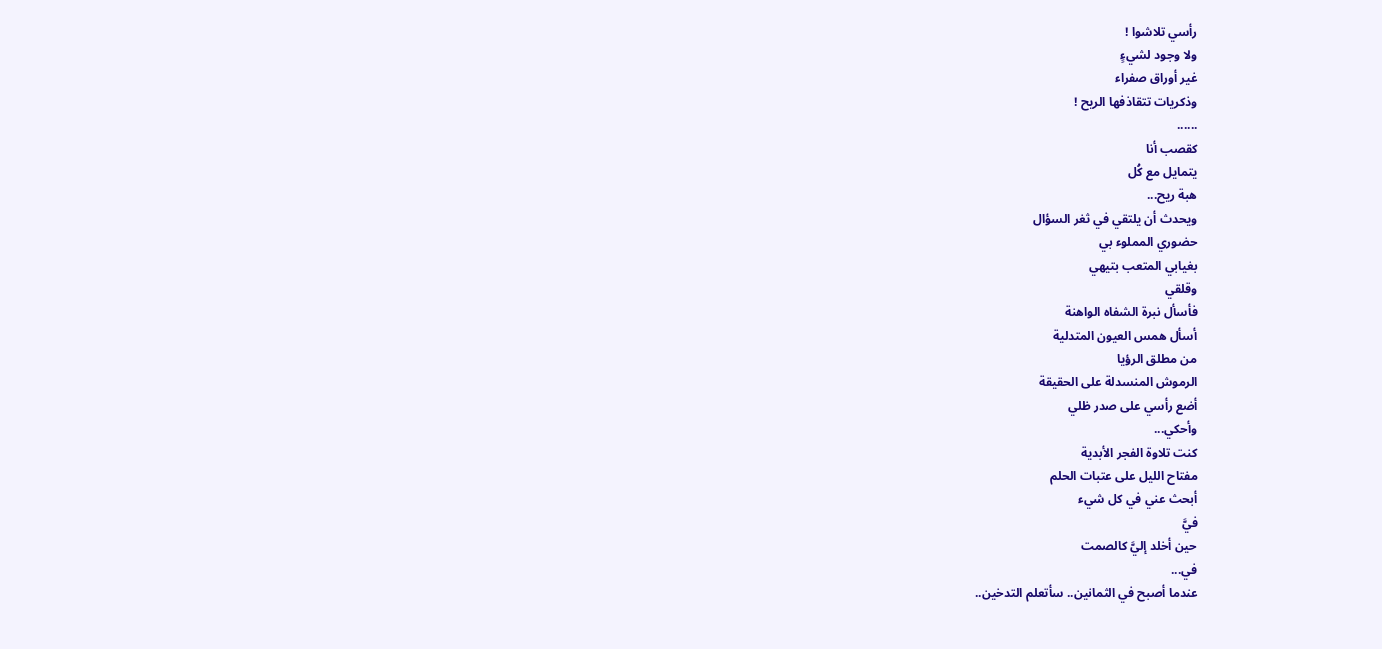رأسي تلاشوا !
ولا وجود لشيءٍ
غير أوراق صفراء
وذكريات تتقاذفها الريح !
......
كقصب أنا
يتمايل مع كُل
هبة ريح...
ويحدث أن يلتقي في ثغر السؤال
حضوري المملوء بي
بغيابي المتعب بتيهي
وقلقي
فأسأل نبرة الشفاه الواهنة
أسأل همس العيون المتدلية
من مطلق الرؤيا
الرموش المنسدلة على الحقيقة
أضع رأسي على صدر ظلي
وأحكي...
كنت تلاوة الفجر الأبدية
مفتاح الليل على عتبات الحلم
أبحث عني في كل شيء
فيَّ
حين أخلد إليَّ كالصمت
في...
عندما أصبح في الثمانين.. سأتعلم التدخين..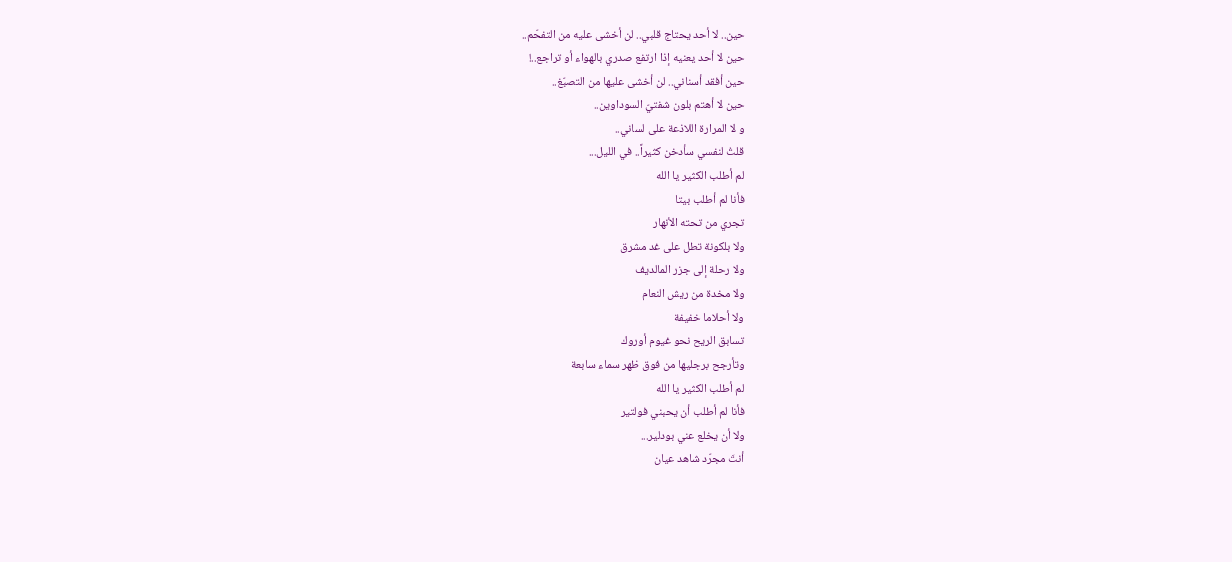حين.. لا أحد يحتاج قلبي.. لن أخشى عليه من التفحّم..
حين لا أحد يعنيه إذا ارتفع صدري بالهواء أو تراجع..!
حين أفقد أسناني.. لن أخشى عليها من التصبّغ..
حين لا أهتم بلون شفتيّ السوداوين..
و لا المرارة اللاذعة على لساني..
قلتُ لنفسي سأدخن كثيراً.. في الليل...
لم أطلب الكثير يا الله
فأنا لم أطلب بيتا
تجري من تحته الأنهار
ولا بلكونة تطل على غد مشرق
ولا رحلة إلى جزر المالديف
ولا مخدة من ريش النعام
ولا أحلاما خفيفة
تسابق الريح نحو غيوم أوروك
وتأرجح برجليها من فوق ظهر سماء سابعة
لم أطلب الكثير يا الله
فأنا لم أطلب أن يحبني فولتير
ولا أن يخلع عني بودلير...
أنتَ مجرّد شاهد عيان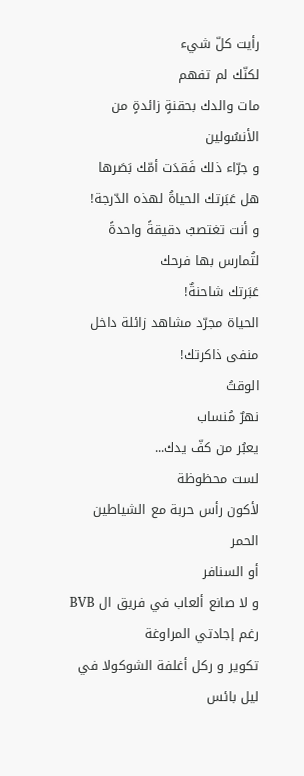رأيت كلّ شيء
لكنّك لم تفهم
مات والدك بحقنةٍ زائدةٍ من الأنسُولين
و جرّاء ذلك فَقدَت أمّك بَصَرها
هل عَبَرتك الحياةُ لهذه الدّرجة!
و أنت تغتصبُ دقيقةً واحدةً
لتُمارس بها فرحك
عَبَرتك شاحنةٌ!
الحياة مجرّد مشاهد زائلة داخل منفى ذاكرتك!
الوقتُ
نهرٌ مُنساب
يعبُر من كفّ يدك...
لست محظوظة
لأكون رأس حربة مع الشياطين الحمر
أو السنافر
و لا صانع ألعاب في فريق ال BVB
رغم إجادتي المراوغة
تكوير و ركل أغلفة الشوكولا في ليل بائس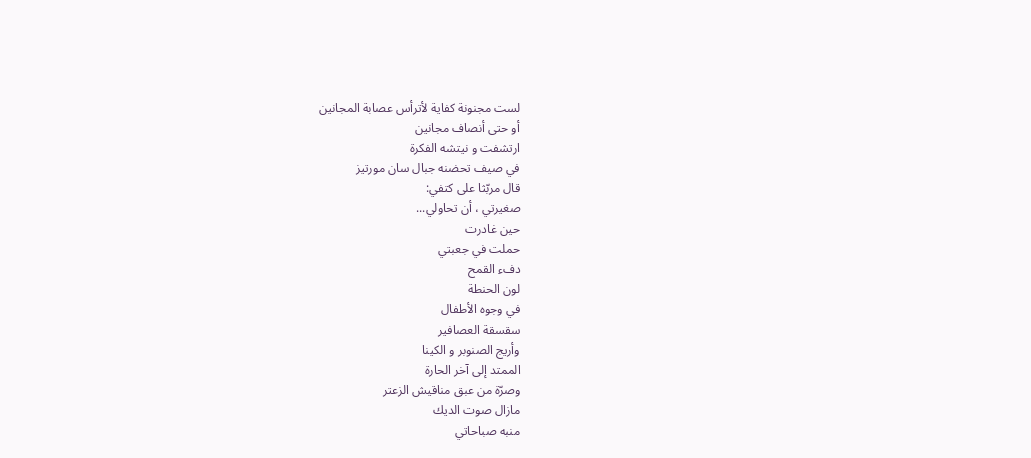لست مجنونة كفاية لأترأس عصابة المجانين
أو حتى أنصاف مجانين
ارتشفت و نيتشه الفكرة
في صيف تحضنه جبال سان مورتيز
قال مربّثا على كتفي:
صغيرتي ، أن تحاولي...
حين غادرت
حملت في جعبتي
دفء القمح
لون الحنطة
في وجوه الأطفال
سقسقة العصافير
وأريج الصنوبر و الكينا
الممتد إلى آخر الحارة
وصرّة من عبق مناقيش الزعتر
مازال صوت الديك
منبه صباحاتي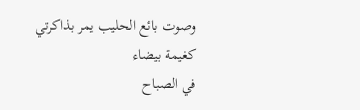وصوت بائع الحليب يمر بذاكرتي
كغيمة بيضاء
في الصباح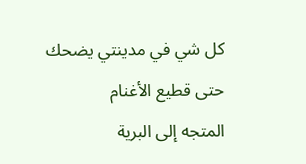كل شي في مدينتي يضحك
حتى قطيع الأغنام
المتجه إلى البرية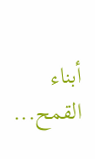أبناء القمح...